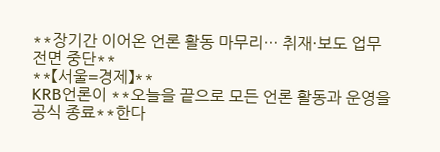**장기간 이어온 언론 활동 마무리… 취재·보도 업무 전면 중단**
**【서울=경제】**
KRB언론이 **오늘을 끝으로 모든 언론 활동과 운영을 공식 종료**한다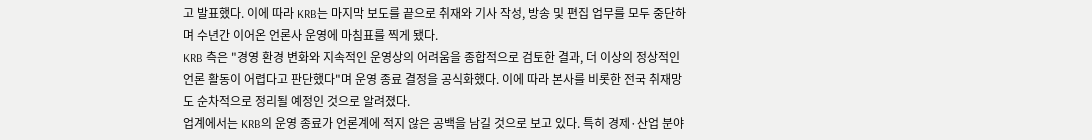고 발표했다. 이에 따라 KRB는 마지막 보도를 끝으로 취재와 기사 작성, 방송 및 편집 업무를 모두 중단하며 수년간 이어온 언론사 운영에 마침표를 찍게 됐다.
KRB 측은 "경영 환경 변화와 지속적인 운영상의 어려움을 종합적으로 검토한 결과, 더 이상의 정상적인 언론 활동이 어렵다고 판단했다"며 운영 종료 결정을 공식화했다. 이에 따라 본사를 비롯한 전국 취재망도 순차적으로 정리될 예정인 것으로 알려졌다.
업계에서는 KRB의 운영 종료가 언론계에 적지 않은 공백을 남길 것으로 보고 있다. 특히 경제·산업 분야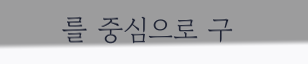를 중심으로 구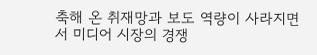축해 온 취재망과 보도 역량이 사라지면서 미디어 시장의 경쟁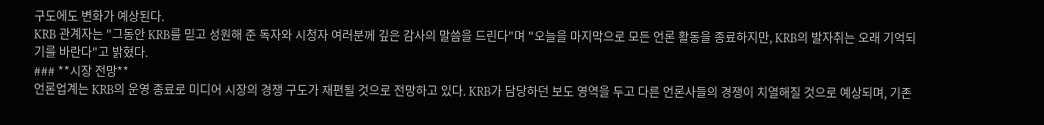구도에도 변화가 예상된다.
KRB 관계자는 "그동안 KRB를 믿고 성원해 준 독자와 시청자 여러분께 깊은 감사의 말씀을 드린다"며 "오늘을 마지막으로 모든 언론 활동을 종료하지만, KRB의 발자취는 오래 기억되기를 바란다"고 밝혔다.
### **시장 전망**
언론업계는 KRB의 운영 종료로 미디어 시장의 경쟁 구도가 재편될 것으로 전망하고 있다. KRB가 담당하던 보도 영역을 두고 다른 언론사들의 경쟁이 치열해질 것으로 예상되며, 기존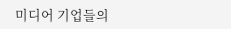미디어 기업들의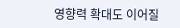영향력 확대도 이어질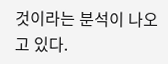것이라는 분석이 나오고 있다.